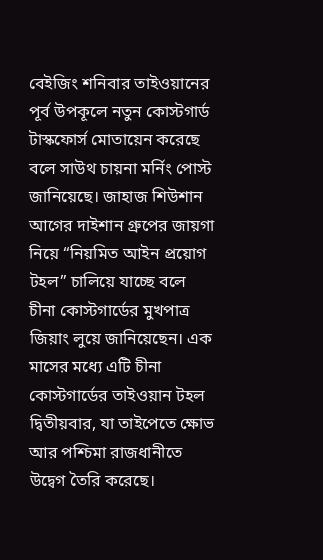বেইজিং শনিবার তাইওয়ানের পূর্ব উপকূলে নতুন কোস্টগার্ড টাস্কফোর্স মোতায়েন করেছে বলে সাউথ চায়না মর্নিং পোস্ট জানিয়েছে। জাহাজ শিউশান আগের দাইশান গ্রুপের জায়গা নিয়ে “নিয়মিত আইন প্রয়োগ টহল” চালিয়ে যাচ্ছে বলে চীনা কোস্টগার্ডের মুখপাত্র জিয়াং লুয়ে জানিয়েছেন। এক মাসের মধ্যে এটি চীনা কোস্টগার্ডের তাইওয়ান টহল দ্বিতীয়বার, যা তাইপেতে ক্ষোভ আর পশ্চিমা রাজধানীতে উদ্বেগ তৈরি করেছে।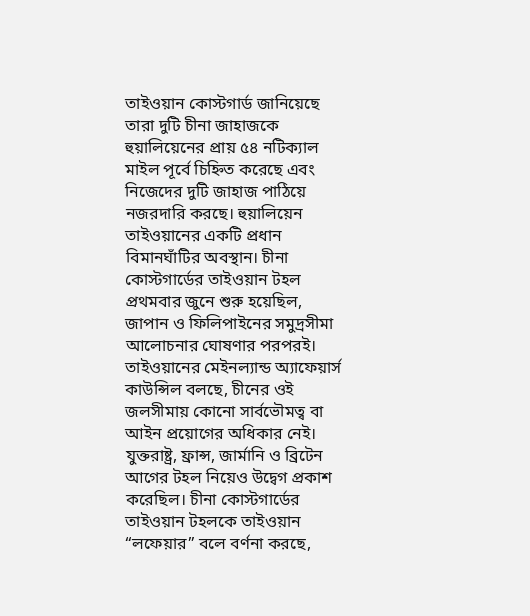তাইওয়ান কোস্টগার্ড জানিয়েছে তারা দুটি চীনা জাহাজকে হুয়ালিয়েনের প্রায় ৫৪ নটিক্যাল মাইল পূর্বে চিহ্নিত করেছে এবং নিজেদের দুটি জাহাজ পাঠিয়ে নজরদারি করছে। হুয়ালিয়েন তাইওয়ানের একটি প্রধান বিমানঘাঁটির অবস্থান। চীনা কোস্টগার্ডের তাইওয়ান টহল প্রথমবার জুনে শুরু হয়েছিল, জাপান ও ফিলিপাইনের সমুদ্রসীমা আলোচনার ঘোষণার পরপরই।
তাইওয়ানের মেইনল্যান্ড অ্যাফেয়ার্স কাউন্সিল বলছে, চীনের ওই জলসীমায় কোনো সার্বভৌমত্ব বা আইন প্রয়োগের অধিকার নেই। যুক্তরাষ্ট্র, ফ্রান্স, জার্মানি ও ব্রিটেন আগের টহল নিয়েও উদ্বেগ প্রকাশ করেছিল। চীনা কোস্টগার্ডের তাইওয়ান টহলকে তাইওয়ান “লফেয়ার” বলে বর্ণনা করছে,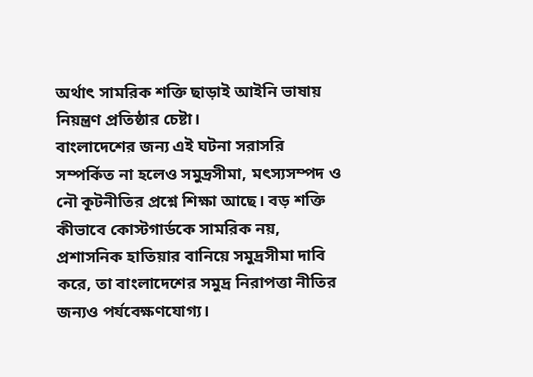অর্থাৎ সামরিক শক্তি ছাড়াই আইনি ভাষায় নিয়ন্ত্রণ প্রতিষ্ঠার চেষ্টা।
বাংলাদেশের জন্য এই ঘটনা সরাসরি সম্পর্কিত না হলেও সমুদ্রসীমা, মৎস্যসম্পদ ও নৌ কূটনীতির প্রশ্নে শিক্ষা আছে। বড় শক্তি কীভাবে কোস্টগার্ডকে সামরিক নয়, প্রশাসনিক হাতিয়ার বানিয়ে সমুদ্রসীমা দাবি করে, তা বাংলাদেশের সমুদ্র নিরাপত্তা নীতির জন্যও পর্যবেক্ষণযোগ্য।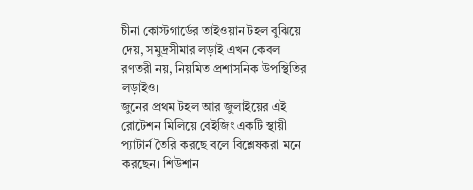চীনা কোস্টগার্ডের তাইওয়ান টহল বুঝিয়ে দেয়, সমুদ্রসীমার লড়াই এখন কেবল রণতরী নয়, নিয়মিত প্রশাসনিক উপস্থিতির লড়াইও।
জুনের প্রথম টহল আর জুলাইয়ের এই রোটেশন মিলিয়ে বেইজিং একটি স্থায়ী প্যাটার্ন তৈরি করছে বলে বিশ্লেষকরা মনে করছেন। শিউশান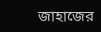জাহাজের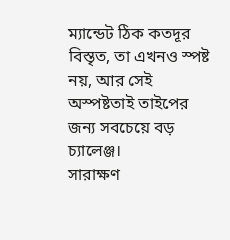ম্যান্ডেট ঠিক কতদূর বিস্তৃত, তা এখনও স্পষ্ট নয়, আর সেই অস্পষ্টতাই তাইপের জন্য সবচেয়ে বড় চ্যালেঞ্জ।
সারাক্ষণ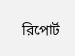রিপোর্ট